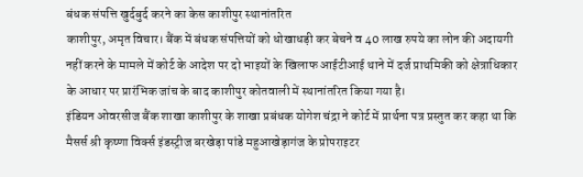बंधक संपत्ति खुर्दबुर्द करने का केस काशीपुर स्थानांतरित
काशीपुर, अमृत विचार। बैंक में बंधक संपत्तियों को धोखाधड़ी कर बेचने व 40 लाख रुपये का लोन की अदायगी नहीं करने के मामले में कोर्ट के आदेश पर दो भाइयों के खिलाफ आईटीआई थाने में दर्ज प्राथमिकी को क्षेत्राधिकार के आधार पर प्रारंभिक जांच के बाद काशीपुर कोतवाली में स्थानांतरित किया गया है।
इंडियन ओवरसीज बैंक शाखा काशीपुर के शाखा प्रबंधक योगेश चंद्रा ने कोर्ट में प्रार्थना पत्र प्रस्तुत कर कहा था कि मैसर्स श्री कृष्णा विर्क्स इंडस्ट्रीज बरखेड़ा पांडे महुआखेड़ागंज के प्रोपराइटर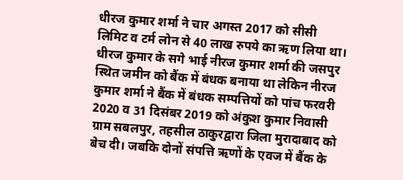धीरज कुमार शर्मा ने चार अगस्त 2017 को सीसी लिमिट व टर्म लोन से 40 लाख रुपये का ऋण लिया था।
धीरज कुमार के सगे भाई नीरज कुमार शर्मा की जसपुर स्थित जमीन को बैंक में बंधक बनाया था लेकिन नीरज कुमार शर्मा ने बैंक में बंधक सम्पत्तियों को पांच फरवरी 2020 व 31 दिसंबर 2019 को अंकुश कुमार निवासी ग्राम सबलपुर, तहसील ठाकुरद्वारा जिला मुरादाबाद को बेच दी। जबकि दोनों संपत्ति ऋणों के एवज में बैंक के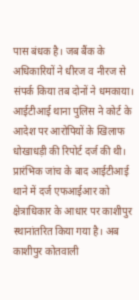पास बंधक है। जब बैंक के अधिकारियों ने धीरज व नीरज से संपर्क किया तब दोनों ने धमकाया।
आईटीआई थाना पुलिस ने कोर्ट के आदेश पर आरोपियों के खिलाफ धोखाधड़ी की रिपोर्ट दर्ज की थी। प्रारंभिक जांच के बाद आईटीआई थाने में दर्ज एफआईआर को क्षेत्राधिकार के आधार पर काशीपुर स्थानांतरित किया गया है। अब काशीपुर कोतवाली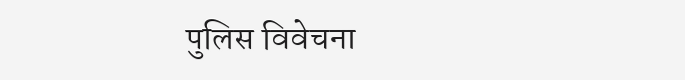पुलिस विवेचना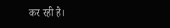कर रही है।